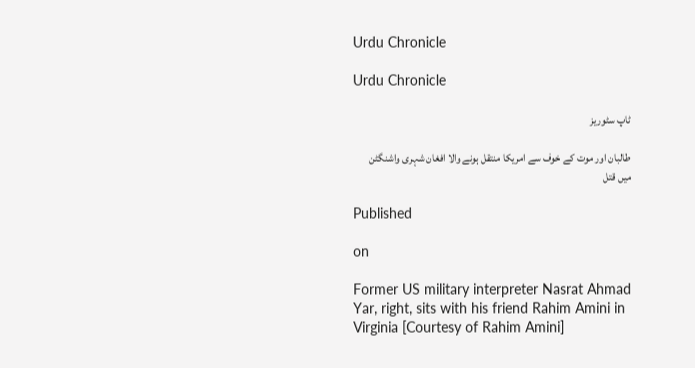Urdu Chronicle

Urdu Chronicle

ٹاپ سٹوریز

طالبان اور موت کے خوف سے امریکا منتقل ہونے والا افغان شہری واشنگٹن میں قتل

Published

on

Former US military interpreter Nasrat Ahmad Yar, right, sits with his friend Rahim Amini in Virginia [Courtesy of Rahim Amini]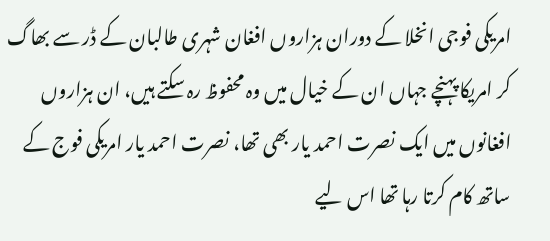امریکی فوجی انخلا کے دوران ہزاروں افغان شہری طالبان کے ڈر سے بھاگ کر امریکا پہنچے جہاں ان کے خیال میں وہ محفوظ رہ سکتے ہیں، ان ہزاروں افغانوں میں ایک نصرت احمد یار بھی تھا، نصرت احمد یار امریکی فوج کے ساتھ کام کرتا رہا تھا اس لیے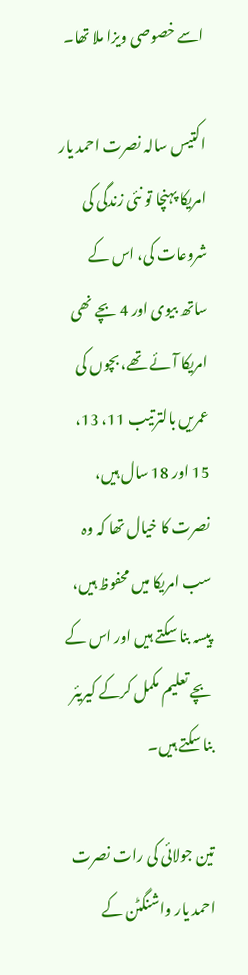اسے خصوصی ویزا ملا تھا۔

اکتیس سالہ نصرت احمد یار امریکا پہنچا تو نئی زندگی کی شروعات کی، اس کے ساتھ بیوی اور 4 بچے نھی امریکا آئے تھے، بچوں کی عمریں بالترتیب 11، 13، 15 اور 18 سال ہیں، نصرت کا خیال تھا کہ وہ سب امریکا میں محفوظ ہیں، پیسہ بنا سکتے ہیں اور اس کے بچے تعلیم مکمل کرکے کیریئر بنا سکتے ہیں۔

تین جولائی کی رات نصرت احمد یار واشنگٹن کے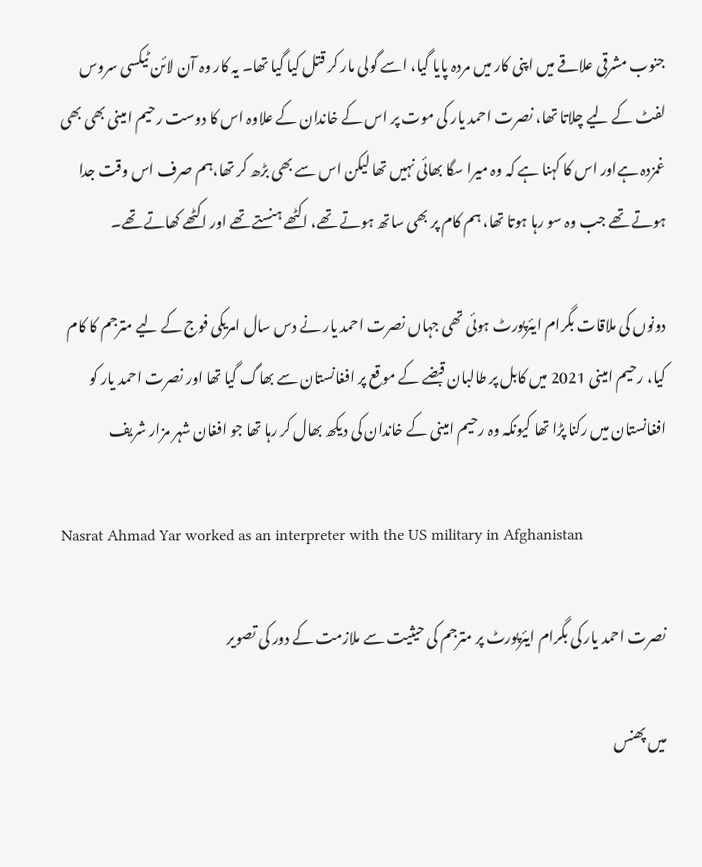جنوب مشرقی علاقے میں اپنی کار میں مردہ پایا گیا، اسے گولی مار کر قتل کیا گیا تھا۔ یہ کار وہ آن لائن ٹیکسی سروس لفٹ کے لیے چلاتا تھا، نصرت احمد یار کی موت پر اس کے خاندان کے علاوہ اس کا دوست رحیم امینی بھی بھی غمزدہ ہےاور اس کا کہنا ہے کہ وہ میرا سگا بھائی نہیں تھا لیکن اس سے بھی بڑھ کر تھا،ہم صرف اس وقت جدا ہوتے تھے جب وہ سو رہا ہوتا تھا، ہم کام پر بھی ساتھ ہوتے تھے، اکٹھے ہنستے تھے اور اکٹھے کھاتے تھے۔

دونوں کی ملاقات بگرام ایئرپورٹ ہوئی تھی جہاں نصرت احمد یار نے دس سال امریکی فوج کے لیے مترجم کا کام کیا، رحیم امینی 2021 میں کابل پر طالبان قبضے کے موقع پر افغانستان سے بھاگ گیا تھا اور نصرت احمد یار کو افغانستان میں رکنا پڑا تھا کیونکہ وہ رحیم امینی کے خاندان کی دیکھ بھال کر رہا تھا جو افغان شہر مزار شریف

Nasrat Ahmad Yar worked as an interpreter with the US military in Afghanistan

نصرت احمد یار کی بگرام ایئرپورٹ پر مترجم کی حیثیت سے ملازمت کے دور کی تصویر

میں پھنس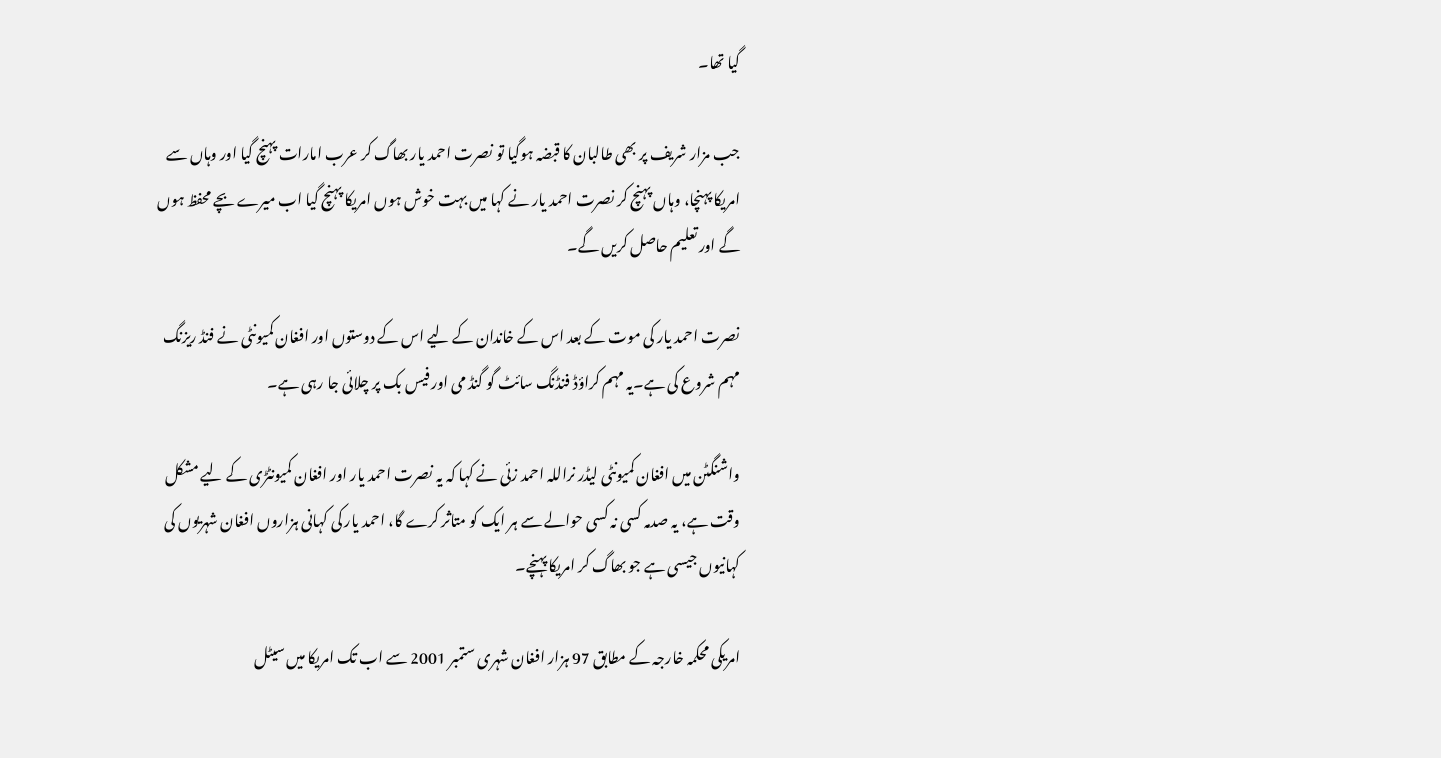گیا تھا۔

جب مزار شریف پر بھی طالبان کا قبضہ ہوگیا تو نصرت احمد یار بھاگ کر عرب امارات پہنچ گیا اور وہاں سے امریکا پہنچا، وہاں پہنچ کر نصرت احمد یار نے کہا میں بہت خوش ہوں امریکا پہنچ گیا اب میرے بچے محفظ ہوں گے اور تعلیم حاصل کریں گے۔

نصرت احمد یار کی موت کے بعد اس کے خاندان کے لیے اس کے دوستوں اور افغان کمیونٹی نے فنڈ ریزنگ مہم شروع کی ہے۔یہ مہم کراؤڈ فنڈنگ سائٹ گو گنڈ می اور فیس بک پر چلائی جا رہی ہے۔

واشنگٹن میں افغان کمیونٹی لیڈر نراللہ احمد زئی نے کہا کہ یہ نصرت احمد یار اور افغان کمیونٹڑی کے لیے مشکل وقت ہے، یہ صدمہ کسی نہ کسی حوالے سے ہر ایک کو متاثر کرے گا، احمد یار کی کہانی ہزاروں افغان شہریوں کی کہانیوں جیسی ہے جو بھاگ کر امریکا پہنچے۔

امریکی محکمہ خارجہ کے مطابق 97 ہزار افغان شہری ستمبر 2001 سے اب تک امریکا میں سیٹل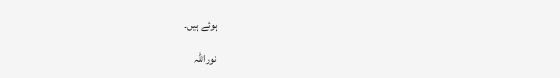ہوئے ہیں۔

نوراللہ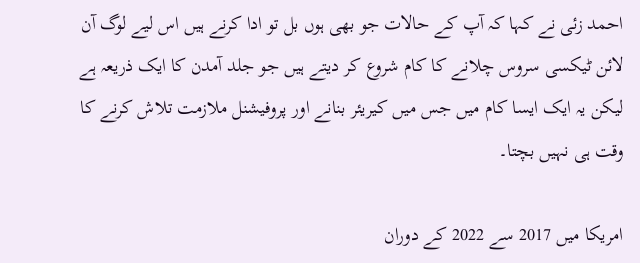احمد زئی نے کہا کہ آپ کے حالات جو بھی ہوں بل تو ادا کرنے ہیں اس لیے لوگ آن لائن ٹیکسی سروس چلانے کا کام شروع کر دیتے ہیں جو جلد آمدن کا ایک ذریعہ ہے لیکن یہ ایک ایسا کام میں جس میں کیریئر بنانے اور پروفیشنل ملازمت تلاش کرنے کا وقت ہی نہیں بچتا۔

امریکا میں 2017 سے 2022 کے دوران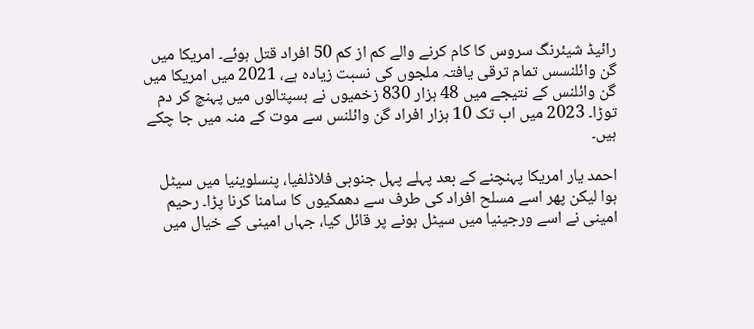رائیڈ شیئرنگ سروس کا کام کرنے والے کم از کم 50 افراد قتل ہوئے۔ امریکا میں گن وائلنسس تمام ترقی یافتہ ملجوں کی نسبت زیادہ ہے، 2021 میں امریکا میں گن وائلنس کے نتیجے میں 48 ہزار 830 زخمیوں نے ہسپتالوں میں پہنچ کر دم توڑا۔ 2023 میں اب تک 10 ہزار افراد گن وائلنس سے موت کے منہ میں جا چکے ہیں۔

احمد یار امریکا پہنچنے کے بعد پہلے پہل جنوبی فلاڈلفیا، پنسلوینیا میں سیٹل ہوا لیکن پھر اسے مسلح افراد کی طرف سے دھمکیوں کا سامنا کرنا پڑا۔ رحیم امینی نے اسے ورجینیا میں سیٹل ہونے پر قائل کیا، جہاں امینی کے خیال میں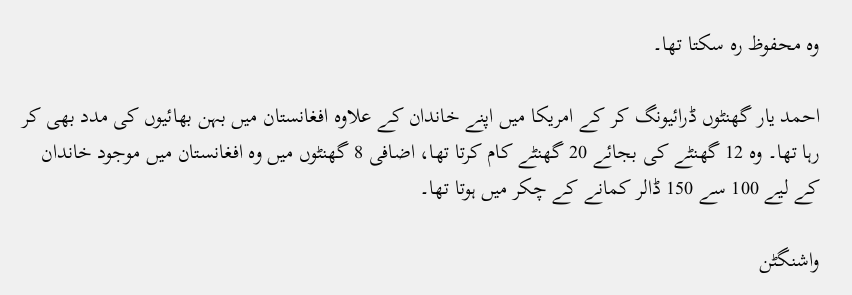وہ محفوظ رہ سکتا تھا۔

احمد یار گھنٹوں ڈرائیونگ کر کے امریکا میں اپنے خاندان کے علاوہ افغانستان میں بہن بھائیوں کی مدد بھی کر رہا تھا۔ وہ 12 گھنٹے کی بجائے 20 گھنٹے کام کرتا تھا، اضافی 8 گھنٹوں میں وہ افغانستان میں موجود خاندان کے لیے 100 سے 150 ڈالر کمانے کے چکر میں ہوتا تھا۔

واشنگٹن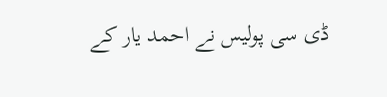ڈی سی پولیس نے احمد یار کے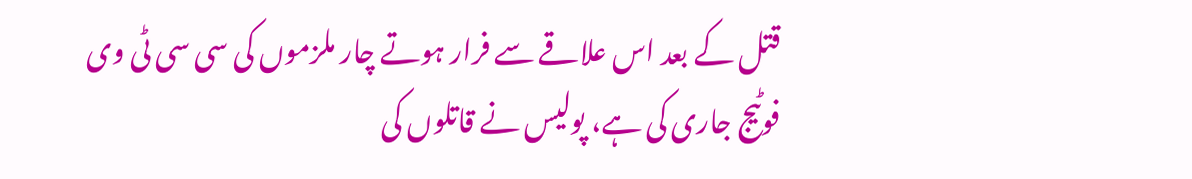قتل کے بعد اس علاقے سے فرار ہوتے چار ملزموں کی سی سی ٹی وی فوٹیج جاری کی ہے، پولیس نے قاتلوں کی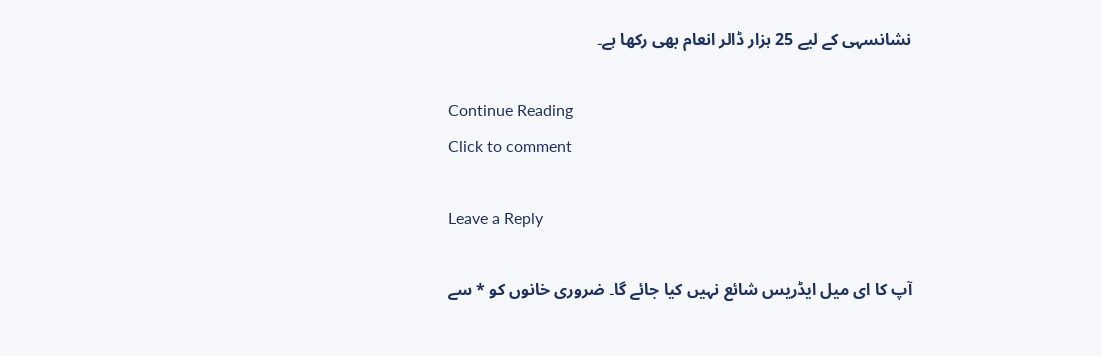نشانسہی کے لیے 25 ہزار ڈالر انعام بھی رکھا ہے۔

Continue Reading
Click to comment

Leave a Reply

آپ کا ای میل ایڈریس شائع نہیں کیا جائے گا۔ ضروری خانوں کو * سے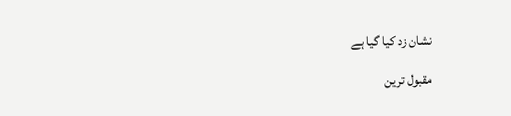نشان زد کیا گیا ہے

مقبول ترین